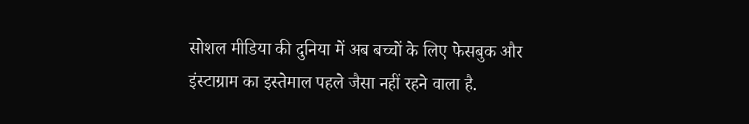सोशल मीडिया की दुनिया में अब बच्चों के लिए फेसबुक और इंस्टाग्राम का इस्तेमाल पहले जैसा नहीं रहने वाला है.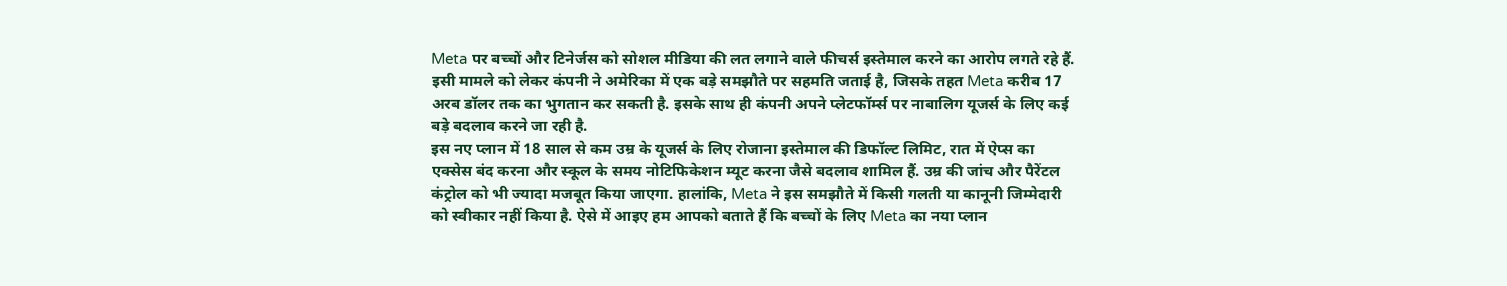Meta पर बच्चों और टिनेर्जस को सोशल मीडिया की लत लगाने वाले फीचर्स इस्तेमाल करने का आरोप लगते रहे हैं. इसी मामले को लेकर कंपनी ने अमेरिका में एक बड़े समझौते पर सहमति जताई है, जिसके तहत Meta करीब 17 अरब डॉलर तक का भुगतान कर सकती है. इसके साथ ही कंपनी अपने प्लेटफॉर्म्स पर नाबालिग यूजर्स के लिए कई बड़े बदलाव करने जा रही है.
इस नए प्लान में 18 साल से कम उम्र के यूजर्स के लिए रोजाना इस्तेमाल की डिफॉल्ट लिमिट, रात में ऐप्स का एक्सेस बंद करना और स्कूल के समय नोटिफिकेशन म्यूट करना जैसे बदलाव शामिल हैं. उम्र की जांच और पैरेंटल कंट्रोल को भी ज्यादा मजबूत किया जाएगा. हालांकि, Meta ने इस समझौते में किसी गलती या कानूनी जिम्मेदारी को स्वीकार नहीं किया है. ऐसे में आइए हम आपको बताते हैं कि बच्चों के लिए Meta का नया प्लान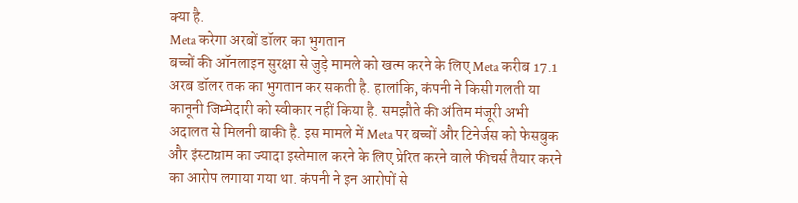क्या है.
Meta करेगा अरबों डॉलर का भुगतान
बच्चों की ऑनलाइन सुरक्षा से जुड़े मामले को खत्म करने के लिए Meta करीब 17.1 अरब डॉलर तक का भुगतान कर सकती है. हालांकि, कंपनी ने किसी गलती या कानूनी जिम्मेदारी को स्वीकार नहीं किया है. समझौते की अंतिम मंजूरी अभी अदालत से मिलनी बाकी है. इस मामले में Meta पर बच्चों और टिनेर्जस को फेसबुक और इंस्टाग्राम का ज्यादा इस्तेमाल करने के लिए प्रेरित करने वाले फीचर्स तैयार करने का आरोप लगाया गया था. कंपनी ने इन आरोपों से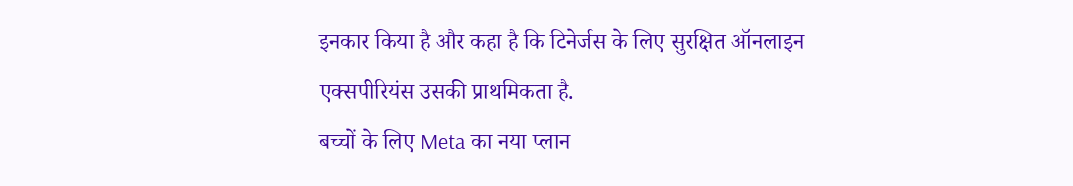इनकार किया है और कहा है कि टिनेर्जस के लिए सुरक्षित ऑनलाइन एक्सपीरियंस उसकी प्राथमिकता है.
बच्चों के लिए Meta का नया प्लान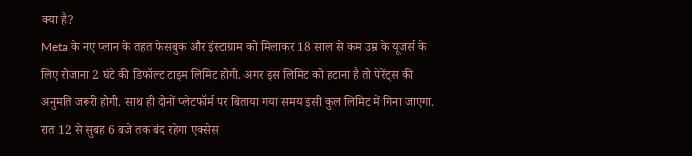क्या है?
Meta के नए प्लान के तहत फेसबुक और इंस्टाग्राम को मिलाकर 18 साल से कम उम्र के यूजर्स के लिए रोजाना 2 घंटे की डिफॉल्ट टाइम लिमिट होगी. अगर इस लिमिट को हटाना है तो पेरेंट्स की अनुमति जरूरी होगी. साथ ही दोनों प्लेटफॉर्म पर बिताया गया समय इसी कुल लिमिट में गिना जाएगा.
रात 12 से सुबह 6 बजे तक बंद रहेगा एक्सेस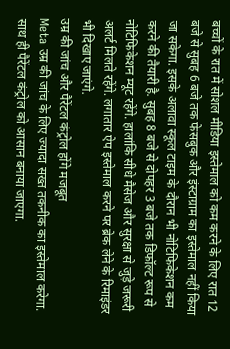बच्चों के रात में सोशल मीडिया इस्तेमाल को कम करने के लिए रात 12 बजे से सुबह 6 बजे तक फेसबुक और इंस्टाग्राम का इस्तेमाल नहीं किया जा सकेगा. इसके अलावा स्कूल टाइम के दौरान भी नोटिफिकेशन कम करने की तैयारी है. सुबह 8 बजे से दोपहर 3 बजे तक डिफॉल्ट रूप से नोटिफिकेशन म्यूट रहेंगे. हालांकि सीधे मैसेज और सुरक्षा से जुड़े जरूरी अलर्ट मिलते रहेंगे. लगातार ऐप इस्तेमाल करने पर ब्रेक लेने के रिमाइंडर भी दिखाए जाएंगे.
उम्र की जांच और पैरेंटल कंट्रोल होंगे मजबूत
Meta उम्र की जांच के लिए ज्यादा सख्त तकनीक का इस्तेमाल करेगा. साथ ही पैरेंटल कंट्रोल को आसान बनाया जाएगा.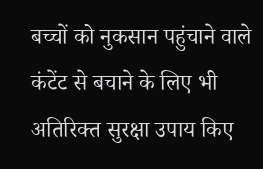बच्चों को नुकसान पहुंचाने वाले कंटेंट से बचाने के लिए भी अतिरिक्त सुरक्षा उपाय किए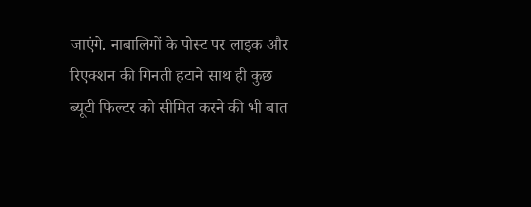जाएंगे. नाबालिगों के पोस्ट पर लाइक और रिएक्शन की गिनती हटाने साथ ही कुछ ब्यूटी फिल्टर को सीमित करने की भी बात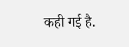कही गई है.